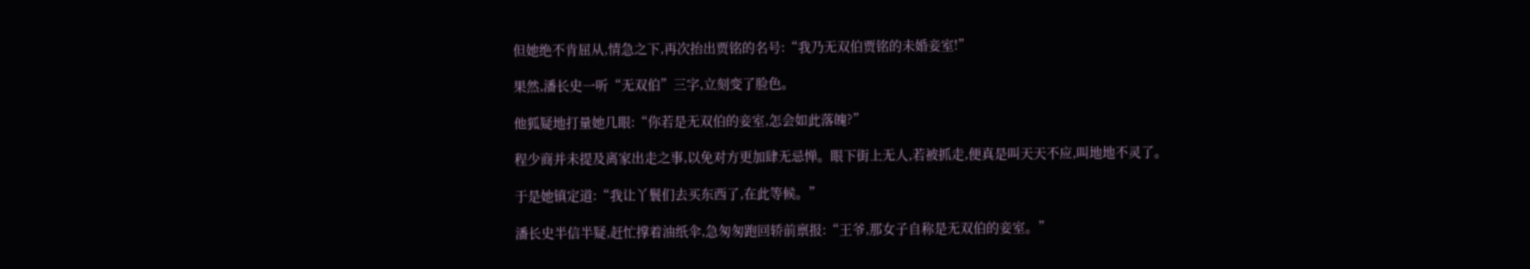但她绝不肯屈从,情急之下,再次抬出贾铭的名号:“我乃无双伯贾铭的未婚妾室!”

果然,潘长史一听“无双伯”三字,立刻变了脸色。

他狐疑地打量她几眼:“你若是无双伯的妾室,怎会如此落魄?”

程少商并未提及离家出走之事,以免对方更加肆无忌惮。眼下街上无人,若被抓走,便真是叫天天不应,叫地地不灵了。

于是她镇定道:“我让丫鬟们去买东西了,在此等候。”

潘长史半信半疑,赶忙撑着油纸伞,急匆匆跑回轿前禀报:“王爷,那女子自称是无双伯的妾室。”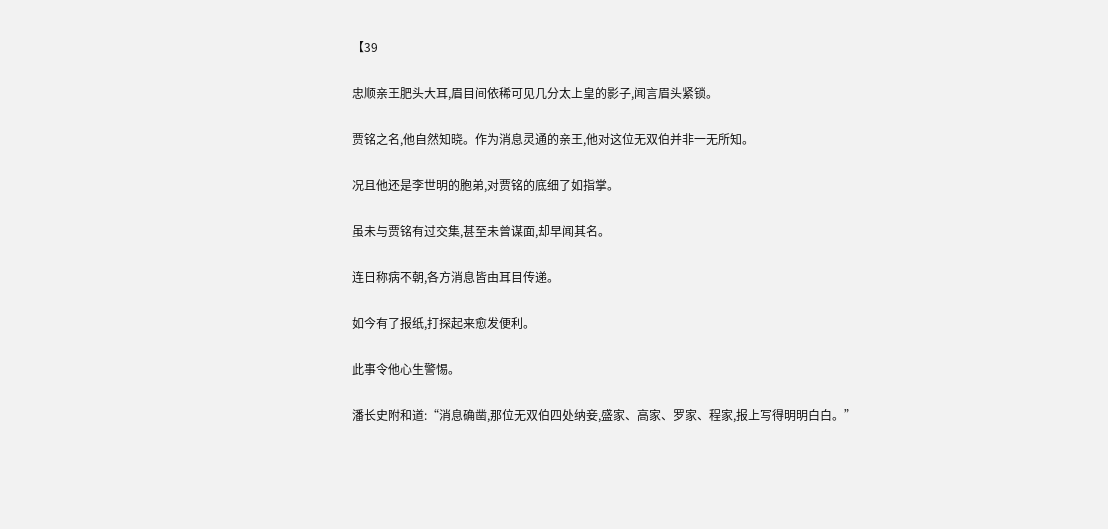【39

忠顺亲王肥头大耳,眉目间依稀可见几分太上皇的影子,闻言眉头紧锁。

贾铭之名,他自然知晓。作为消息灵通的亲王,他对这位无双伯并非一无所知。

况且他还是李世明的胞弟,对贾铭的底细了如指掌。

虽未与贾铭有过交集,甚至未曾谋面,却早闻其名。

连日称病不朝,各方消息皆由耳目传递。

如今有了报纸,打探起来愈发便利。

此事令他心生警惕。

潘长史附和道:“消息确凿,那位无双伯四处纳妾,盛家、高家、罗家、程家,报上写得明明白白。”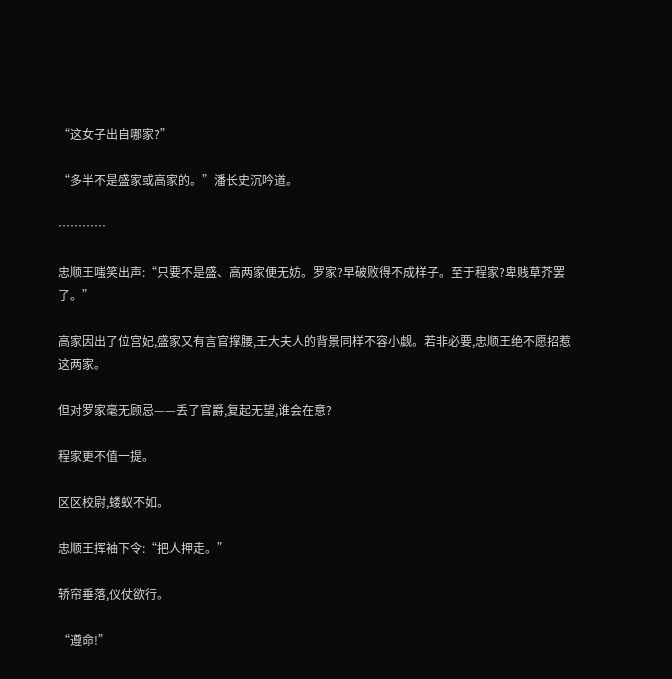“这女子出自哪家?”

“多半不是盛家或高家的。”潘长史沉吟道。

…………

忠顺王嗤笑出声:“只要不是盛、高两家便无妨。罗家?早破败得不成样子。至于程家?卑贱草芥罢了。”

高家因出了位宫妃,盛家又有言官撑腰,王大夫人的背景同样不容小觑。若非必要,忠顺王绝不愿招惹这两家。

但对罗家毫无顾忌——丢了官爵,复起无望,谁会在意?

程家更不值一提。

区区校尉,蝼蚁不如。

忠顺王挥袖下令:“把人押走。”

轿帘垂落,仪仗欲行。

“遵命!”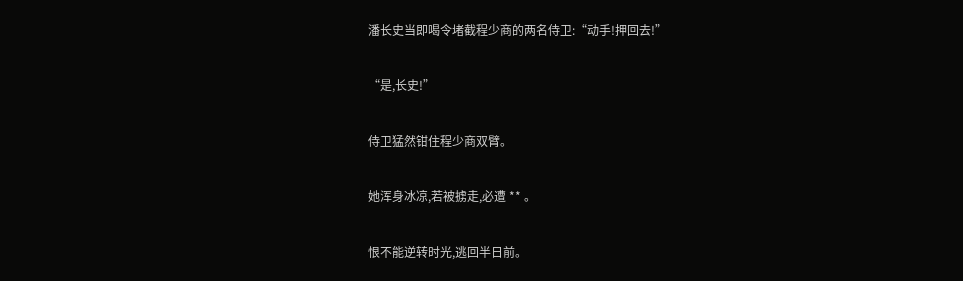潘长史当即喝令堵截程少商的两名侍卫:“动手!押回去!”

“是,长史!”

侍卫猛然钳住程少商双臂。

她浑身冰凉,若被掳走,必遭 ** 。

恨不能逆转时光,逃回半日前。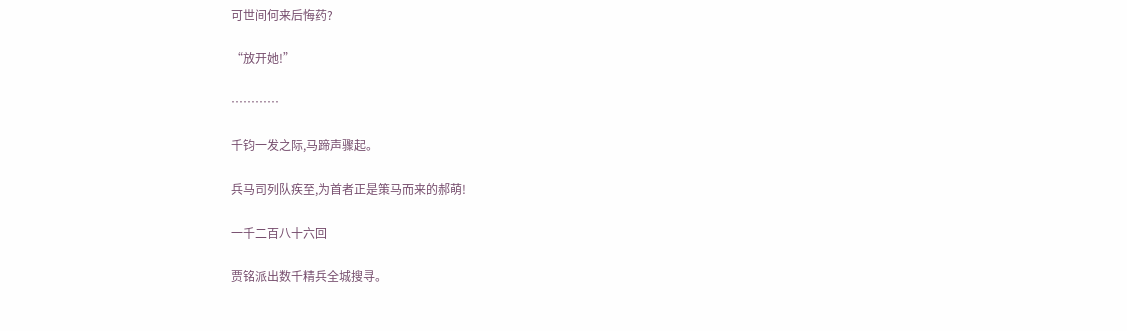可世间何来后悔药?

“放开她!”

…………

千钧一发之际,马蹄声骤起。

兵马司列队疾至,为首者正是策马而来的郝萌!

一千二百八十六回

贾铭派出数千精兵全城搜寻。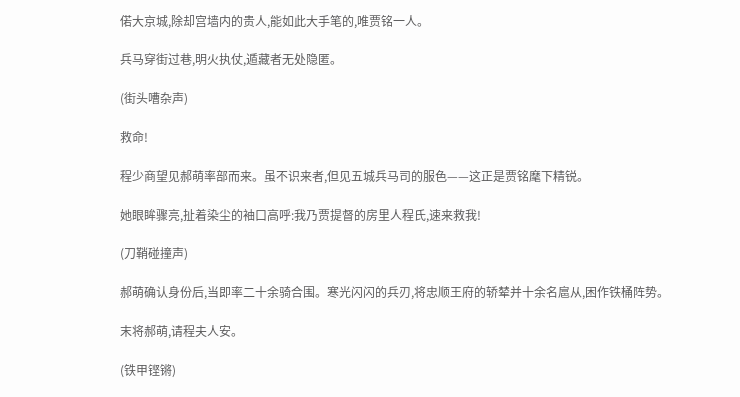偌大京城,除却宫墙内的贵人,能如此大手笔的,唯贾铭一人。

兵马穿街过巷,明火执仗,遁藏者无处隐匿。

(街头嘈杂声)

救命!

程少商望见郝萌率部而来。虽不识来者,但见五城兵马司的服色——这正是贾铭麾下精锐。

她眼眸骤亮,扯着染尘的袖口高呼:我乃贾提督的房里人程氏,速来救我!

(刀鞘碰撞声)

郝萌确认身份后,当即率二十余骑合围。寒光闪闪的兵刃,将忠顺王府的轿辇并十余名扈从,困作铁桶阵势。

末将郝萌,请程夫人安。

(铁甲铿锵)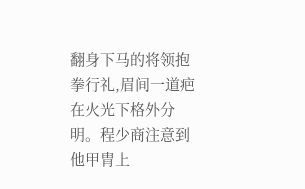翻身下马的将领抱拳行礼,眉间一道疤在火光下格外分明。程少商注意到他甲胄上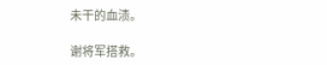未干的血渍。

谢将军搭救。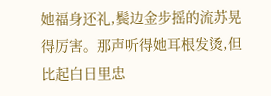她福身还礼,鬓边金步摇的流苏晃得厉害。那声听得她耳根发烫,但比起白日里忠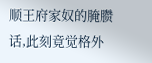顺王府家奴的腌臜话,此刻竟觉格外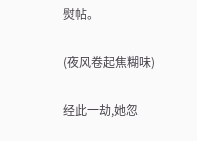熨帖。

(夜风卷起焦糊味)

经此一劫,她忽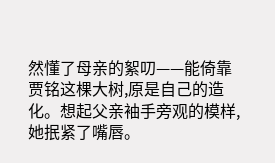然懂了母亲的絮叨——能倚靠贾铭这棵大树,原是自己的造化。想起父亲袖手旁观的模样,她抿紧了嘴唇。